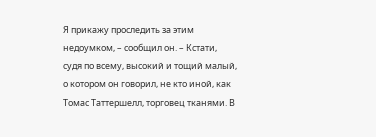Я прикажу проследить за этим недоумком, – сообщил он. – Кстати, судя по всему, высокий и тощий малый, о котором он говорил, не кто иной, как Томас Таттершелл, торговец тканями. В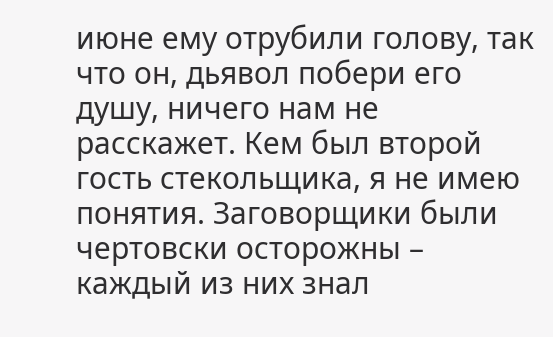июне ему отрубили голову, так что он, дьявол побери его душу, ничего нам не расскажет. Кем был второй гость стекольщика, я не имею понятия. Заговорщики были чертовски осторожны – каждый из них знал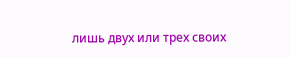лишь двух или трех своих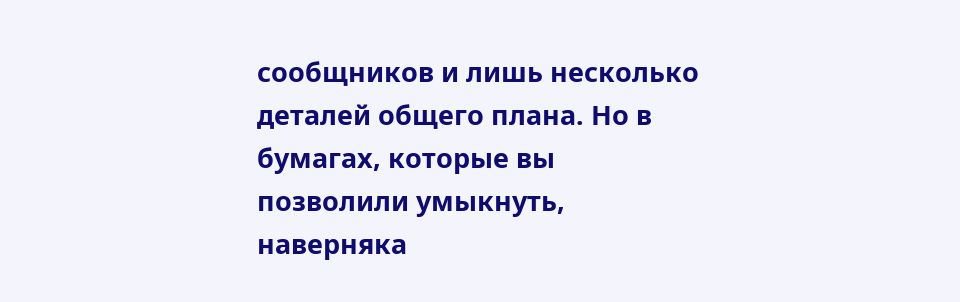сообщников и лишь несколько деталей общего плана. Но в бумагах, которые вы позволили умыкнуть, наверняка